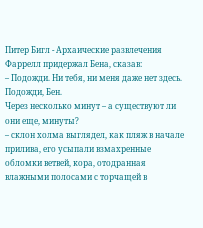Питер Бигл - Архаические развлечения
Фаррелл придержал Бена, сказав:
– Подожди. Ни тебя, ни меня даже нет здесь. Подожди, Бен.
Через несколько минут – а существуют ли они еще, минуты?
– склон холма выглядел, как пляж в начале прилива, его усыпали взмахренные обломки ветвей, кора, отодранная влажными полосами с торчащей в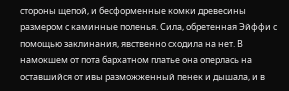стороны щепой, и бесформенные комки древесины размером с каминные поленья. Сила, обретенная Эйффи с помощью заклинания, явственно сходила на нет. В намокшем от пота бархатном платье она оперлась на оставшийся от ивы разможженный пенек и дышала, и в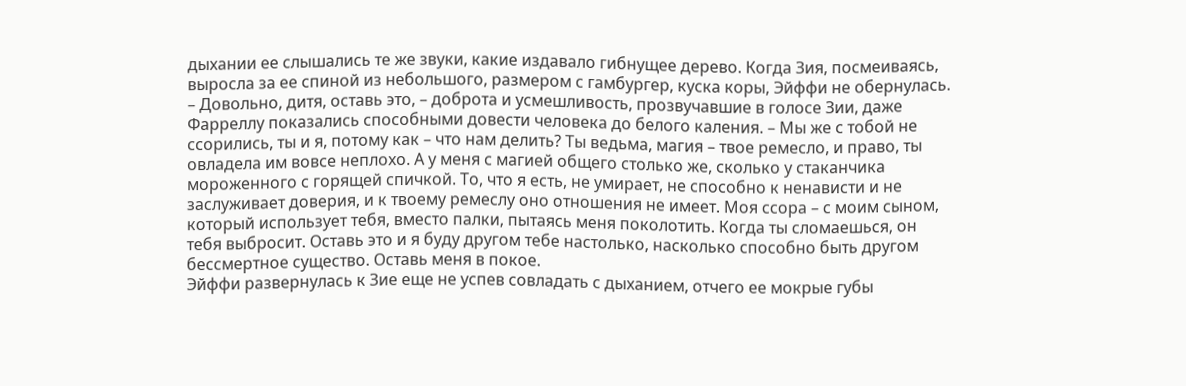дыхании ее слышались те же звуки, какие издавало гибнущее дерево. Когда Зия, посмеиваясь, выросла за ее спиной из небольшого, размером с гамбургер, куска коры, Эйффи не обернулась.
– Довольно, дитя, оставь это, – доброта и усмешливость, прозвучавшие в голосе Зии, даже Фарреллу показались способными довести человека до белого каления. – Мы же с тобой не ссорились, ты и я, потому как – что нам делить? Ты ведьма, магия – твое ремесло, и право, ты овладела им вовсе неплохо. А у меня с магией общего столько же, сколько у стаканчика мороженного с горящей спичкой. То, что я есть, не умирает, не способно к ненависти и не заслуживает доверия, и к твоему ремеслу оно отношения не имеет. Моя ссора – с моим сыном, который использует тебя, вместо палки, пытаясь меня поколотить. Когда ты сломаешься, он тебя выбросит. Оставь это и я буду другом тебе настолько, насколько способно быть другом бессмертное существо. Оставь меня в покое.
Эйффи развернулась к Зие еще не успев совладать с дыханием, отчего ее мокрые губы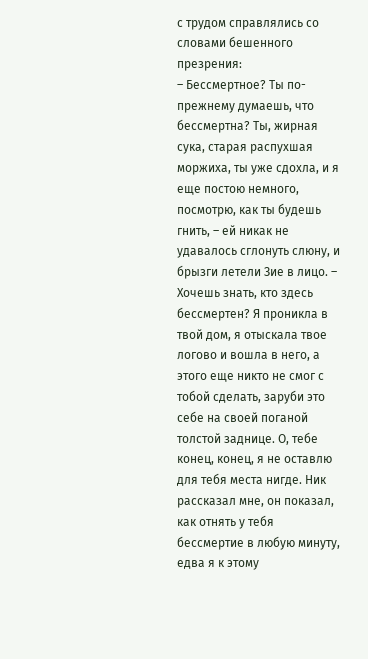с трудом справлялись со словами бешенного презрения:
– Бессмертное? Ты по-прежнему думаешь, что бессмертна? Ты, жирная сука, старая распухшая моржиха, ты уже сдохла, и я еще постою немного, посмотрю, как ты будешь гнить, – ей никак не удавалось сглонуть слюну, и брызги летели Зие в лицо. – Хочешь знать, кто здесь бессмертен? Я проникла в твой дом, я отыскала твое логово и вошла в него, а этого еще никто не смог с тобой сделать, заруби это себе на своей поганой толстой заднице. О, тебе конец, конец, я не оставлю для тебя места нигде. Ник рассказал мне, он показал, как отнять у тебя бессмертие в любую минуту, едва я к этому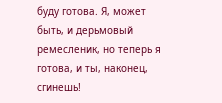буду готова. Я, может быть, и дерьмовый ремесленик, но теперь я готова, и ты, наконец, сгинешь!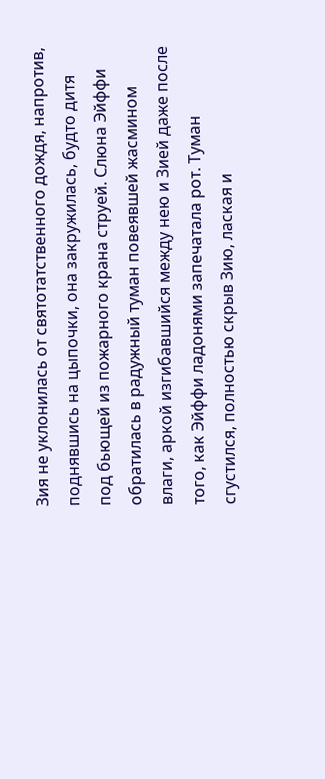Зия не уклонилась от святотатственного дождя, напротив, поднявшись на цыпочки, она закружилась, будто дитя под бьющей из пожарного крана струей. Слюна Эйффи обратилась в радужный туман повеявшей жасмином влаги, аркой изгибавшийся между нею и Зией даже после того, как Эйффи ладонями запечатала рот. Туман сгустился, полностью скрыв Зию, лаская и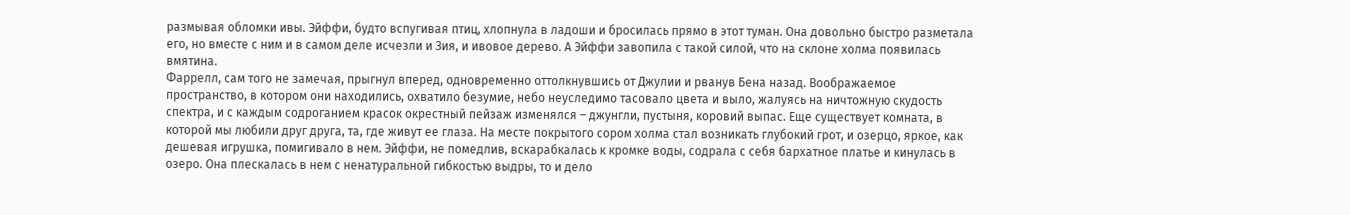размывая обломки ивы. Эйффи, будто вспугивая птиц, хлопнула в ладоши и бросилась прямо в этот туман. Она довольно быстро разметала его, но вместе с ним и в самом деле исчезли и Зия, и ивовое дерево. А Эйффи завопила с такой силой, что на склоне холма появилась вмятина.
Фаррелл, сам того не замечая, прыгнул вперед, одновременно оттолкнувшись от Джулии и рванув Бена назад. Воображаемое пространство, в котором они находились, охватило безумие, небо неуследимо тасовало цвета и выло, жалуясь на ничтожную скудость спектра, и с каждым содроганием красок окрестный пейзаж изменялся – джунгли, пустыня, коровий выпас. Еще существует комната, в которой мы любили друг друга, та, где живут ее глаза. На месте покрытого сором холма стал возникать глубокий грот, и озерцо, яркое, как дешевая игрушка, помигивало в нем. Эйффи, не помедлив, вскарабкалась к кромке воды, содрала с себя бархатное платье и кинулась в озеро. Она плескалась в нем с ненатуральной гибкостью выдры, то и дело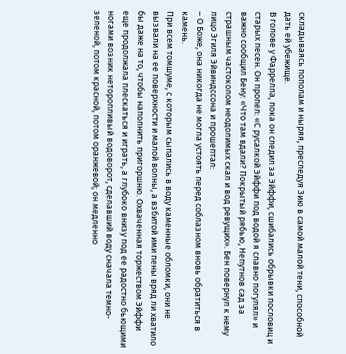складываясь пополам и ныряя, преследуя Зию в самой малой тени, способной дать ей убежище.
В голове у Фаррелла, пока он следил за Эйффи, сшибались обрывки пословиц и старых песен. Он пропел: «С русалкой Эйффи под водой я славно погулял» и важно сообщил Бену: «Что там вдали? Покрытый рябью, Непутнов сад за страшным частоколом неодолимых скал и вод ревущих». Бен повернул к нему лицо Эгиля Эйвиндссона и прошептал:
– О Боже, она никогда не могла устоять перед соблазном вновь обратиться в камень.
При всем томшуме, с которым сыпались в воду каменные обломки, они не вызвали на ее поверхности и малой волны, а взбитой ими пены вряд ли хватило бы даже на то, чтобы наполнить пригоршню. Охваченная торжеством Эйффи еще продолжала плескаться и играть, а глубоко внизу под ее радостно бьющими ногами возник неторопливый водоворот, сделавший воду сначала темно-зеленой, потом красной, потом оранжевой; он медленно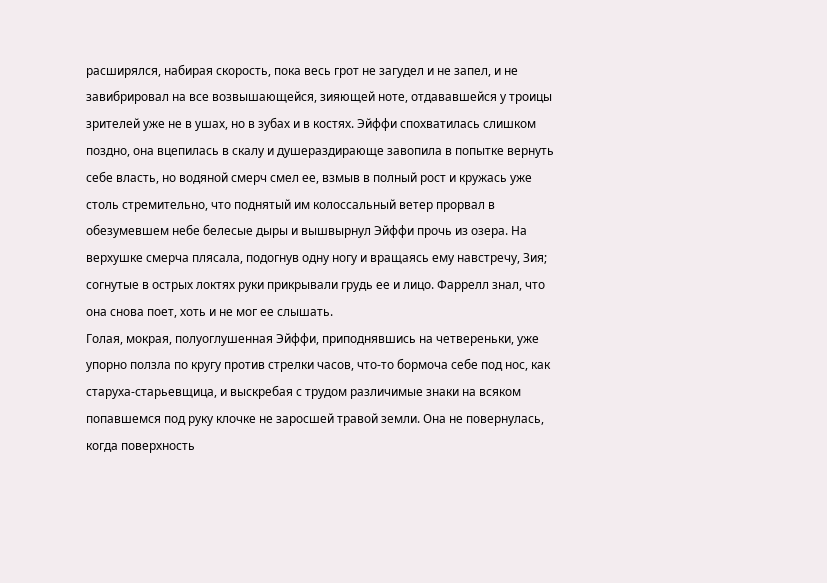расширялся, набирая скорость, пока весь грот не загудел и не запел, и не завибрировал на все возвышающейся, зияющей ноте, отдававшейся у троицы зрителей уже не в ушах, но в зубах и в костях. Эйффи спохватилась слишком поздно, она вцепилась в скалу и душераздирающе завопила в попытке вернуть себе власть, но водяной смерч смел ее, взмыв в полный рост и кружась уже столь стремительно, что поднятый им колоссальный ветер прорвал в обезумевшем небе белесые дыры и вышвырнул Эйффи прочь из озера. На верхушке смерча плясала, подогнув одну ногу и вращаясь ему навстречу, Зия; согнутые в острых локтях руки прикрывали грудь ее и лицо. Фаррелл знал, что она снова поет, хоть и не мог ее слышать.
Голая, мокрая, полуоглушенная Эйффи, приподнявшись на четвереньки, уже упорно ползла по кругу против стрелки часов, что-то бормоча себе под нос, как старуха-старьевщица, и выскребая с трудом различимые знаки на всяком попавшемся под руку клочке не заросшей травой земли. Она не повернулась, когда поверхность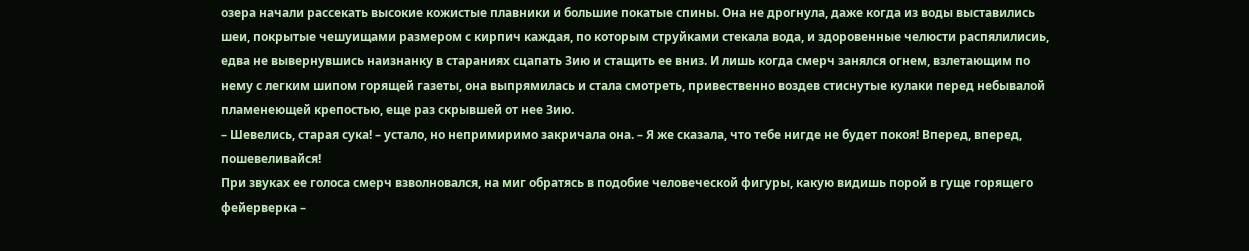озера начали рассекать высокие кожистые плавники и большие покатые спины. Она не дрогнула, даже когда из воды выставились шеи, покрытые чешуищами размером с кирпич каждая, по которым струйками стекала вода, и здоровенные челюсти распялилисиь, едва не вывернувшись наизнанку в стараниях сцапать Зию и стащить ее вниз. И лишь когда смерч занялся огнем, взлетающим по нему с легким шипом горящей газеты, она выпрямилась и стала смотреть, привественно воздев стиснутые кулаки перед небывалой пламенеющей крепостью, еще раз скрывшей от нее Зию.
– Шевелись, старая сука! – устало, но непримиримо закричала она. – Я же сказала, что тебе нигде не будет покоя! Вперед, вперед, пошевеливайся!
При звуках ее голоса смерч взволновался, на миг обратясь в подобие человеческой фигуры, какую видишь порой в гуще горящего фейерверка –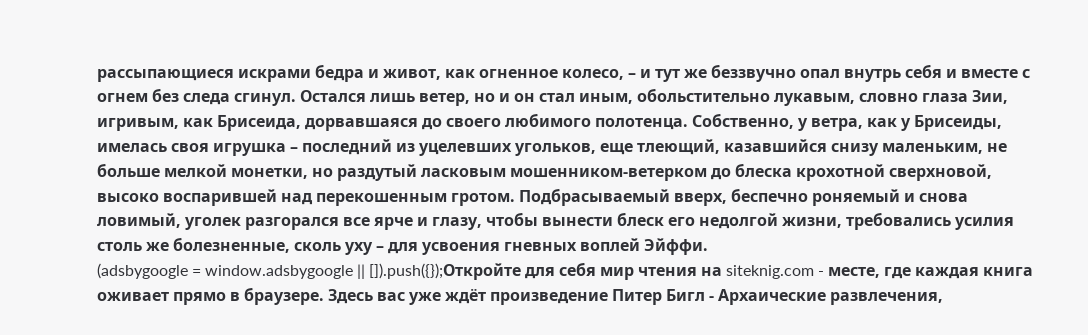рассыпающиеся искрами бедра и живот, как огненное колесо, – и тут же беззвучно опал внутрь себя и вместе с огнем без следа сгинул. Остался лишь ветер, но и он стал иным, обольстительно лукавым, словно глаза Зии, игривым, как Брисеида, дорвавшаяся до своего любимого полотенца. Собственно, у ветра, как у Брисеиды, имелась своя игрушка – последний из уцелевших угольков, еще тлеющий, казавшийся снизу маленьким, не больше мелкой монетки, но раздутый ласковым мошенником-ветерком до блеска крохотной сверхновой, высоко воспарившей над перекошенным гротом. Подбрасываемый вверх, беспечно роняемый и снова ловимый, уголек разгорался все ярче и глазу, чтобы вынести блеск его недолгой жизни, требовались усилия столь же болезненные, сколь уху – для усвоения гневных воплей Эйффи.
(adsbygoogle = window.adsbygoogle || []).push({});Откройте для себя мир чтения на siteknig.com - месте, где каждая книга оживает прямо в браузере. Здесь вас уже ждёт произведение Питер Бигл - Архаические развлечения,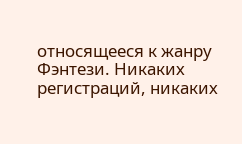относящееся к жанру Фэнтези. Никаких регистраций, никаких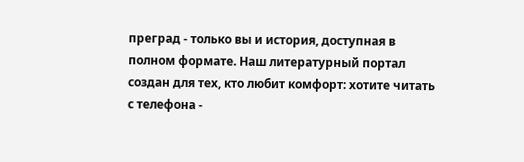преград - только вы и история, доступная в полном формате. Наш литературный портал создан для тех, кто любит комфорт: хотите читать с телефона -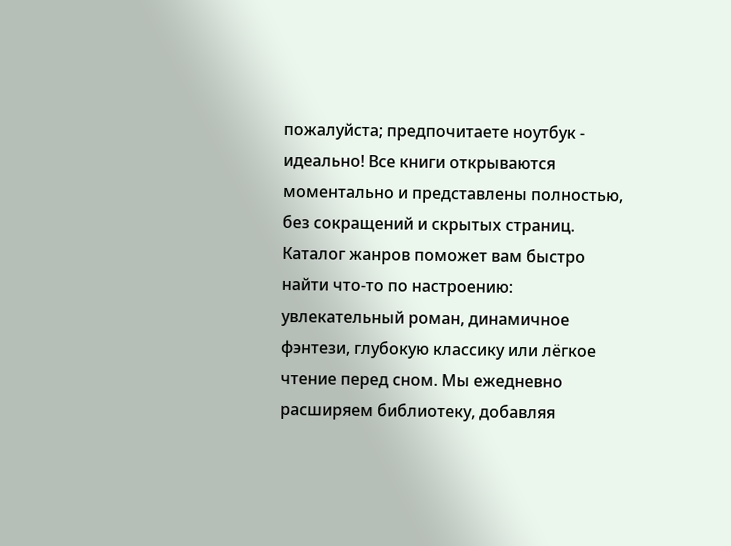пожалуйста; предпочитаете ноутбук - идеально! Все книги открываются моментально и представлены полностью, без сокращений и скрытых страниц. Каталог жанров поможет вам быстро найти что-то по настроению: увлекательный роман, динамичное фэнтези, глубокую классику или лёгкое чтение перед сном. Мы ежедневно расширяем библиотеку, добавляя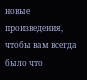новые произведения, чтобы вам всегда было что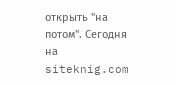открыть "на потом". Сегодня на siteknig.com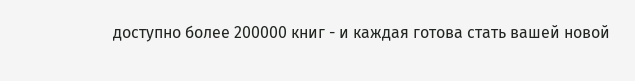доступно более 200000 книг - и каждая готова стать вашей новой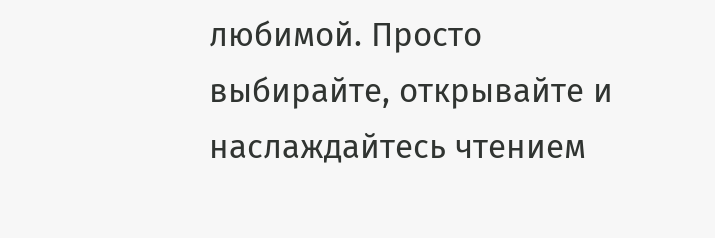любимой. Просто выбирайте, открывайте и наслаждайтесь чтением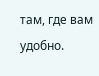там, где вам удобно.